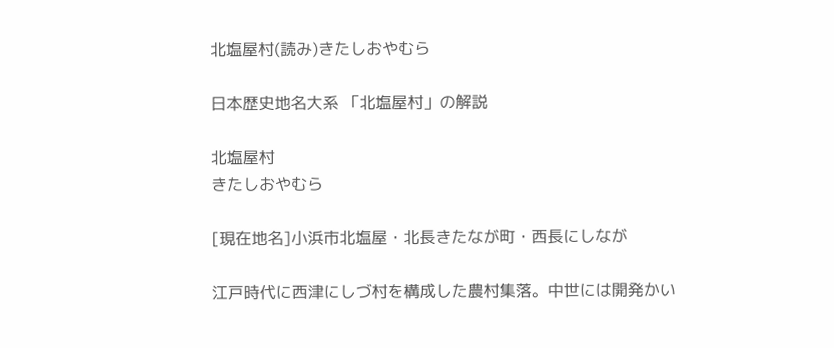北塩屋村(読み)きたしおやむら

日本歴史地名大系 「北塩屋村」の解説

北塩屋村
きたしおやむら

[現在地名]小浜市北塩屋・北長きたなが町・西長にしなが

江戸時代に西津にしづ村を構成した農村集落。中世には開発かい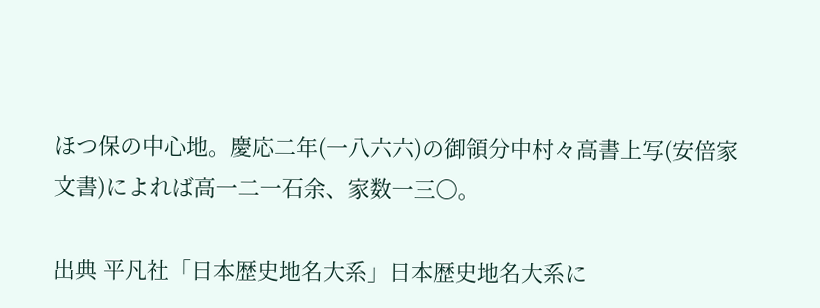ほつ保の中心地。慶応二年(一八六六)の御領分中村々高書上写(安倍家文書)によれば高一二一石余、家数一三〇。

出典 平凡社「日本歴史地名大系」日本歴史地名大系に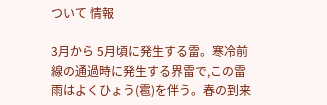ついて 情報

3月から 5月頃に発生する雷。寒冷前線の通過時に発生する界雷で,この雷雨はよくひょう(雹)を伴う。春の到来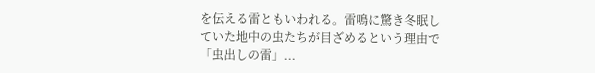を伝える雷ともいわれる。雷鳴に驚き冬眠していた地中の虫たちが目ざめるという理由で「虫出しの雷」...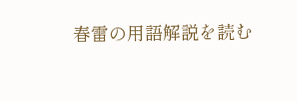春雷の用語解説を読む